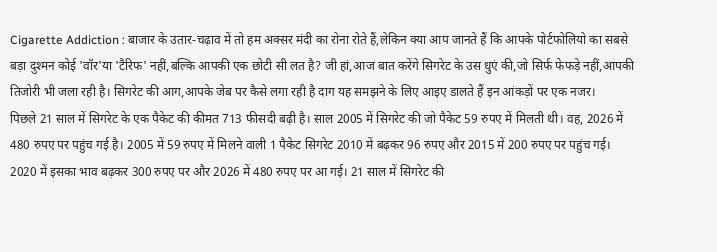Cigarette Addiction : बाजार के उतार-चढ़ाव में तो हम अक्सर मंदी का रोना रोते हैं,लेकिन क्या आप जानते हैं कि आपके पोर्टफोलियो का सबसे बड़ा दुश्मन कोई 'वॉर'या 'टैरिफ' नहीं,बल्कि आपकी एक छोटी सी लत है? जी हां,आज बात करेंगे सिगरेट के उस धुएं की,जो सिर्फ फेफड़े नहीं,आपकी तिजोरी भी जला रही है। सिगरेट की आग,आपके जेब पर कैसे लगा रही है दाग यह समझने के लिए आइए डालते हैं इन आंकड़ों पर एक नजर।
पिछले 21 साल में सिगरेट के एक पैकेट की कीमत 713 फीसदी बढ़ी है। साल 2005 में सिगरेट की जो पैकेट 59 रुपए में मिलती थी। वह, 2026 में 480 रुपए पर पहुंच गई है। 2005 में 59 रुपए में मिलने वाली 1 पैकेट सिगरेट 2010 में बढ़कर 96 रुपए और 2015 में 200 रुपए पर पहुंच गई। 2020 में इसका भाव बढ़कर 300 रुपए पर और 2026 में 480 रुपए पर आ गई। 21 साल में सिगरेट की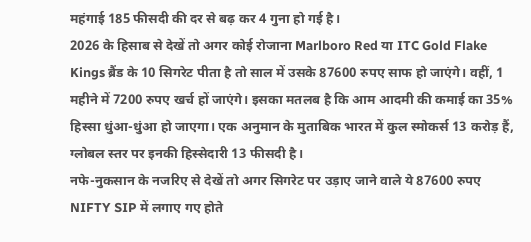महंगाई 185 फीसदी की दर से बढ़ कर 4 गुना हो गई है।
2026 के हिसाब से देखें तो अगर कोई रोजाना Marlboro Red या ITC Gold Flake Kings ब्रैंड के 10 सिगरेट पीता है तो साल में उसके 87600 रुपए साफ हो जाएंगे। वहीं, 1 महीने में 7200 रुपए खर्च हों जाएंगे। इसका मतलब है कि आम आदमी की कमाई का 35% हिस्सा धुंआ-धुंआ हो जाएगा। एक अनुमान के मुताबिक भारत में कुल स्मोकर्स 13 करोड़ हैं, ग्लोबल स्तर पर इनकी हिस्सेदारी 13 फीसदी है।
नफे-नुकसान के नजरिए से देखें तो अगर सिगरेट पर उड़ाए जाने वाले ये 87600 रुपए NIFTY SIP में लगाए गए होते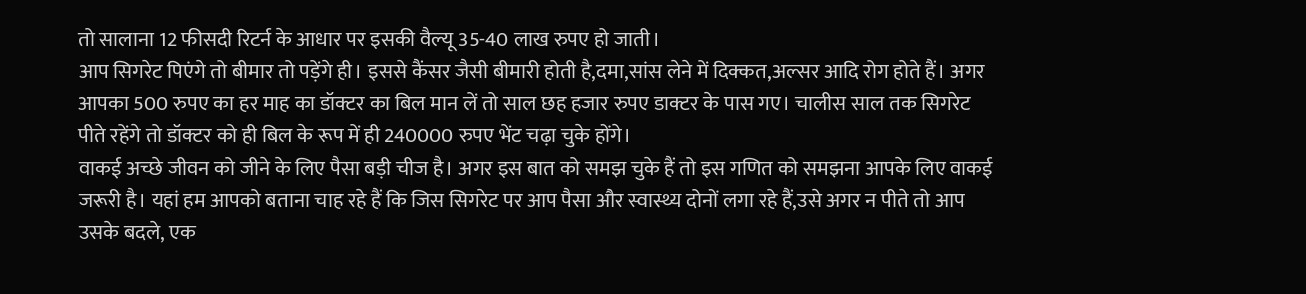तो सालाना 12 फीसदी रिटर्न के आधार पर इसकी वैल्यू 35-40 लाख रुपए हो जाती।
आप सिगरेट पिएंगे तो बीमार तो पड़ेंगे ही। इससे कैंसर जैसी बीमारी होती है,दमा,सांस लेने में दिक्कत,अल्सर आदि रोग होते हैं। अगर आपका 500 रुपए का हर माह का डॉक्टर का बिल मान लें तो साल छह हजार रुपए डाक्टर के पास गए। चालीस साल तक सिगरेट पीते रहेंगे तो डॉक्टर को ही बिल के रूप में ही 240000 रुपए भेंट चढ़ा चुके होंगे।
वाकई अच्छे जीवन को जीने के लिए पैसा बड़ी चीज है। अगर इस बात को समझ चुके हैं तो इस गणित को समझना आपके लिए वाकई जरूरी है। यहां हम आपको बताना चाह रहे हैं कि जिस सिगरेट पर आप पैसा और स्वास्थ्य दोनों लगा रहे हैं,उसे अगर न पीते तो आप उसके बदले, एक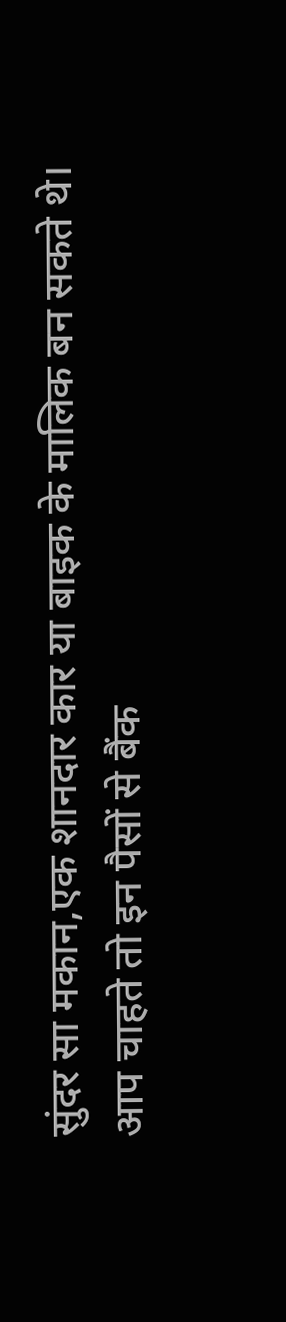सुंदर सा मकान,एक शानदार कार या बाइक के मालिक बन सकते थे। आप चाहते तो इन पैसों से बैंक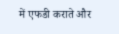में एफडी कराते और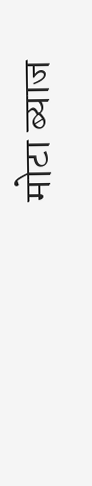मोटा ब्याज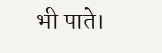भी पाते।